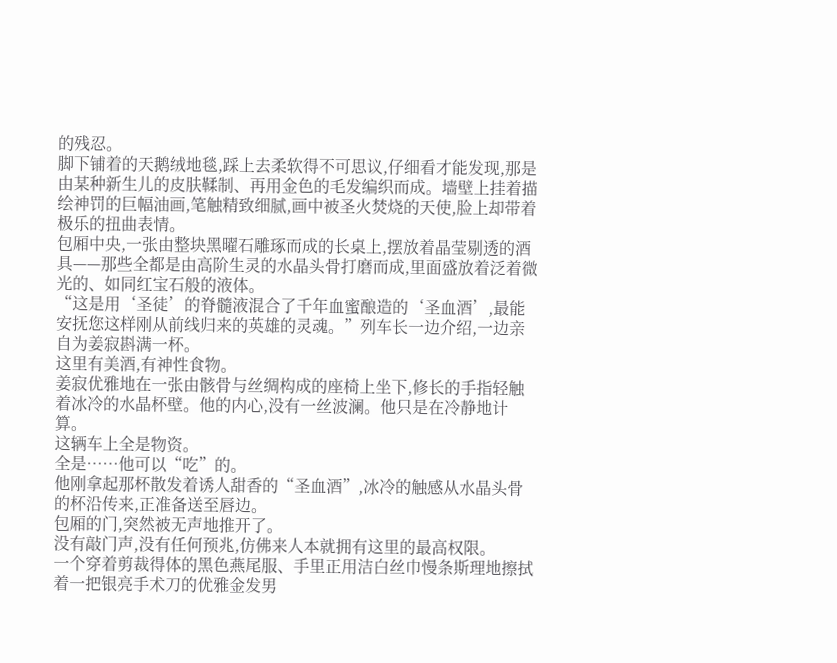的残忍。
脚下铺着的天鹅绒地毯,踩上去柔软得不可思议,仔细看才能发现,那是由某种新生儿的皮肤鞣制、再用金色的毛发编织而成。墙壁上挂着描绘神罚的巨幅油画,笔触精致细腻,画中被圣火焚烧的天使,脸上却带着极乐的扭曲表情。
包厢中央,一张由整块黑曜石雕琢而成的长桌上,摆放着晶莹剔透的酒具——那些全都是由高阶生灵的水晶头骨打磨而成,里面盛放着泛着微光的、如同红宝石般的液体。
“这是用‘圣徒’的脊髓液混合了千年血蜜酿造的‘圣血酒’,最能安抚您这样刚从前线归来的英雄的灵魂。”列车长一边介绍,一边亲自为姜寂斟满一杯。
这里有美酒,有神性食物。
姜寂优雅地在一张由骸骨与丝绸构成的座椅上坐下,修长的手指轻触着冰冷的水晶杯壁。他的内心,没有一丝波澜。他只是在冷静地计算。
这辆车上全是物资。
全是……他可以“吃”的。
他刚拿起那杯散发着诱人甜香的“圣血酒”,冰冷的触感从水晶头骨的杯沿传来,正准备送至唇边。
包厢的门,突然被无声地推开了。
没有敲门声,没有任何预兆,仿佛来人本就拥有这里的最高权限。
一个穿着剪裁得体的黑色燕尾服、手里正用洁白丝巾慢条斯理地擦拭着一把银亮手术刀的优雅金发男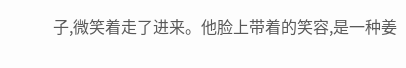子,微笑着走了进来。他脸上带着的笑容,是一种姜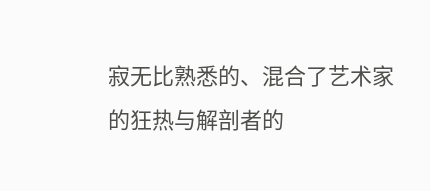寂无比熟悉的、混合了艺术家的狂热与解剖者的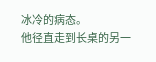冰冷的病态。
他径直走到长桌的另一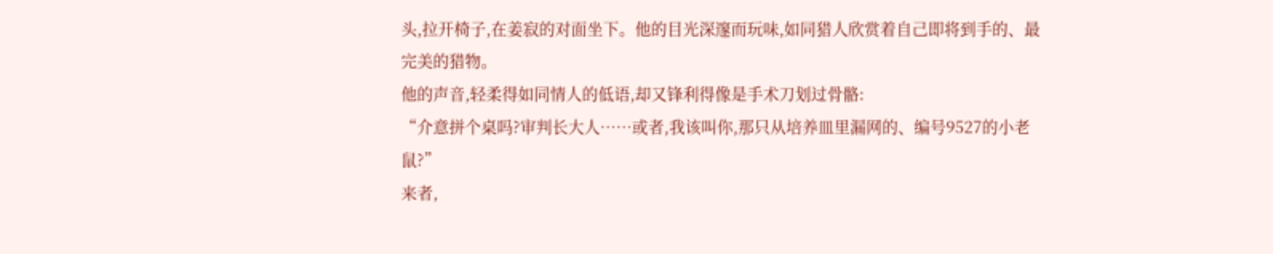头,拉开椅子,在姜寂的对面坐下。他的目光深邃而玩味,如同猎人欣赏着自己即将到手的、最完美的猎物。
他的声音,轻柔得如同情人的低语,却又锋利得像是手术刀划过骨骼:
“介意拼个桌吗?审判长大人……或者,我该叫你,那只从培养皿里漏网的、编号9527的小老鼠?”
来者,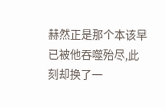赫然正是那个本该早已被他吞噬殆尽,此刻却换了一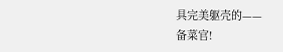具完美躯壳的——
备菜官!